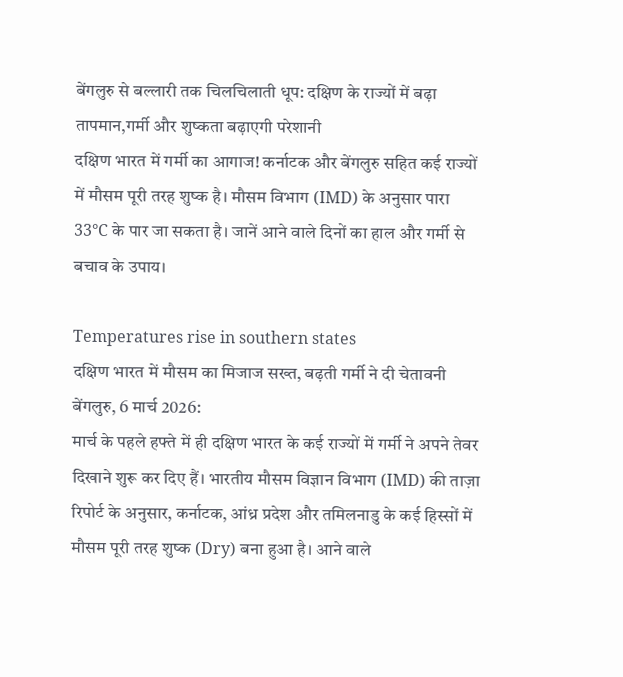बेंगलुरु से बल्लारी तक चिलचिलाती धूप: दक्षिण के राज्यों में बढ़ा तापमान,गर्मी और शुष्कता बढ़ाएगी परेशानी
दक्षिण भारत में गर्मी का आगाज! कर्नाटक और बेंगलुरु सहित कई राज्यों में मौसम पूरी तरह शुष्क है। मौसम विभाग (IMD) के अनुसार पारा 33°C के पार जा सकता है। जानें आने वाले दिनों का हाल और गर्मी से बचाव के उपाय।

Temperatures rise in southern states
दक्षिण भारत में मौसम का मिजाज सख्त, बढ़ती गर्मी ने दी चेतावनी
बेंगलुरु, 6 मार्च 2026:
मार्च के पहले हफ्ते में ही दक्षिण भारत के कई राज्यों में गर्मी ने अपने तेवर दिखाने शुरू कर दिए हैं। भारतीय मौसम विज्ञान विभाग (IMD) की ताज़ा रिपोर्ट के अनुसार, कर्नाटक, आंध्र प्रदेश और तमिलनाडु के कई हिस्सों में मौसम पूरी तरह शुष्क (Dry) बना हुआ है। आने वाले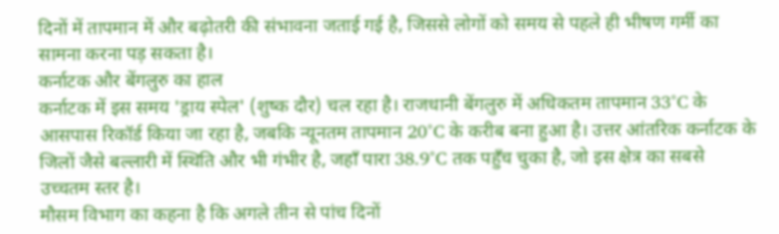दिनों में तापमान में और बढ़ोतरी की संभावना जताई गई है, जिससे लोगों को समय से पहले ही भीषण गर्मी का सामना करना पड़ सकता है।
कर्नाटक और बेंगलुरु का हाल
कर्नाटक में इस समय 'ड्राय स्पेल' (शुष्क दौर) चल रहा है। राजधानी बेंगलुरु में अधिकतम तापमान 33°C के आसपास रिकॉर्ड किया जा रहा है, जबकि न्यूनतम तापमान 20°C के करीब बना हुआ है। उत्तर आंतरिक कर्नाटक के जिलों जैसे बल्लारी में स्थिति और भी गंभीर है, जहाँ पारा 38.9°C तक पहुँच चुका है, जो इस क्षेत्र का सबसे उच्चतम स्तर है।
मौसम विभाग का कहना है कि अगले तीन से पांच दिनों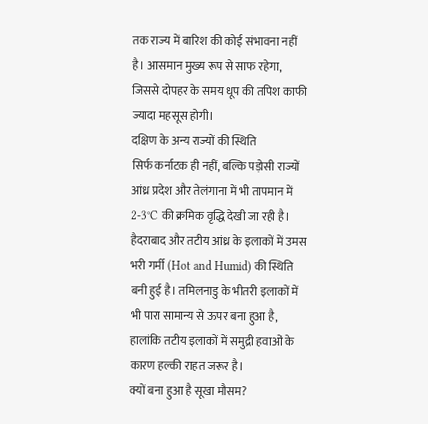तक राज्य में बारिश की कोई संभावना नहीं है। आसमान मुख्य रूप से साफ रहेगा, जिससे दोपहर के समय धूप की तपिश काफी ज्यादा महसूस होगी।
दक्षिण के अन्य राज्यों की स्थिति
सिर्फ कर्नाटक ही नहीं, बल्कि पड़ोसी राज्यों आंध्र प्रदेश और तेलंगाना में भी तापमान में 2-3°C की क्रमिक वृद्धि देखी जा रही है। हैदराबाद और तटीय आंध्र के इलाकों में उमस भरी गर्मी (Hot and Humid) की स्थिति बनी हुई है। तमिलनाडु के भीतरी इलाकों में भी पारा सामान्य से ऊपर बना हुआ है, हालांकि तटीय इलाकों में समुद्री हवाओं के कारण हल्की राहत जरूर है।
क्यों बना हुआ है सूखा मौसम?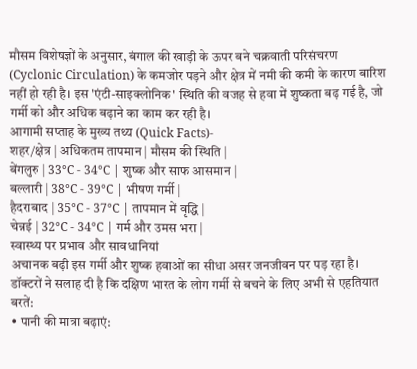मौसम विशेषज्ञों के अनुसार, बंगाल की खाड़ी के ऊपर बने चक्रवाती परिसंचरण (Cyclonic Circulation) के कमजोर पड़ने और क्षेत्र में नमी की कमी के कारण बारिश नहीं हो रही है। इस 'एंटी-साइक्लोनिक' स्थिति की वजह से हवा में शुष्कता बढ़ गई है, जो गर्मी को और अधिक बढ़ाने का काम कर रही है।
आगामी सप्ताह के मुख्य तथ्य (Quick Facts)-
शहर/क्षेत्र | अधिकतम तापमान | मौसम की स्थिति |
बेंगलुरु | 33°C - 34°C | शुष्क और साफ आसमान |
बल्लारी | 38°C - 39°C | भीषण गर्मी |
हैदराबाद | 35°C - 37°C | तापमान में वृद्धि |
चेन्नई | 32°C - 34°C | गर्म और उमस भरा |
स्वास्थ्य पर प्रभाव और सावधानियां
अचानक बढ़ी इस गर्मी और शुष्क हवाओं का सीधा असर जनजीवन पर पड़ रहा है। डॉक्टरों ने सलाह दी है कि दक्षिण भारत के लोग गर्मी से बचने के लिए अभी से एहतियात बरतें:
• पानी की मात्रा बढ़ाएं: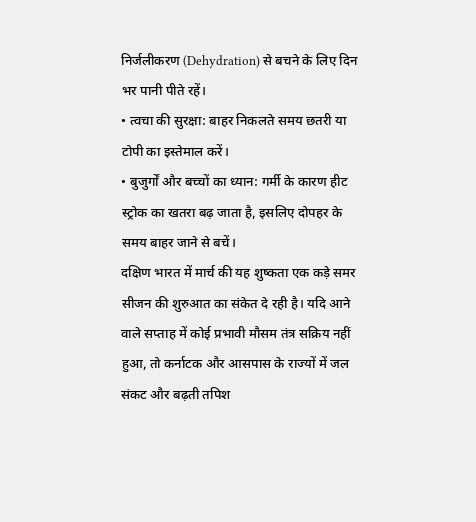निर्जलीकरण (Dehydration) से बचने के लिए दिन भर पानी पीते रहें।
• त्वचा की सुरक्षा: बाहर निकलते समय छतरी या टोपी का इस्तेमाल करें।
• बुजुर्गों और बच्चों का ध्यान: गर्मी के कारण हीट स्ट्रोक का खतरा बढ़ जाता है, इसलिए दोपहर के समय बाहर जाने से बचें।
दक्षिण भारत में मार्च की यह शुष्कता एक कड़े समर सीजन की शुरुआत का संकेत दे रही है। यदि आने वाले सप्ताह में कोई प्रभावी मौसम तंत्र सक्रिय नहीं हुआ, तो कर्नाटक और आसपास के राज्यों में जल संकट और बढ़ती तपिश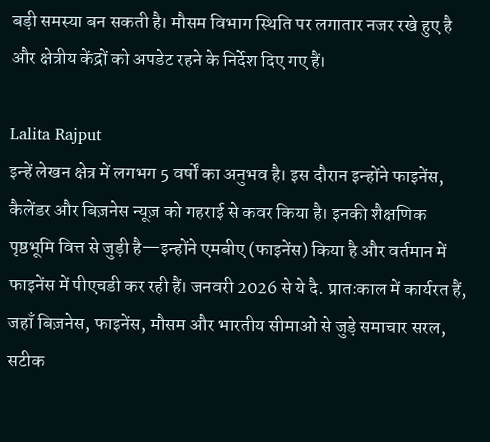बड़ी समस्या बन सकती है। मौसम विभाग स्थिति पर लगातार नजर रखे हुए है और क्षेत्रीय केंद्रों को अपडेट रहने के निर्देश दिए गए हैं।

Lalita Rajput
इन्हें लेखन क्षेत्र में लगभग 5 वर्षों का अनुभव है। इस दौरान इन्होंने फाइनेंस, कैलेंडर और बिज़नेस न्यूज़ को गहराई से कवर किया है। इनकी शैक्षणिक पृष्ठभूमि वित्त से जुड़ी है—इन्होंने एमबीए (फाइनेंस) किया है और वर्तमान में फाइनेंस में पीएचडी कर रही हैं। जनवरी 2026 से ये दै. प्रातःकाल में कार्यरत हैं, जहाँ बिज़नेस, फाइनेंस, मौसम और भारतीय सीमाओं से जुड़े समाचार सरल, सटीक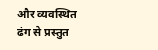और व्यवस्थित ढंग से प्रस्तुत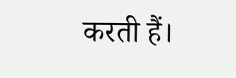करती हैं।